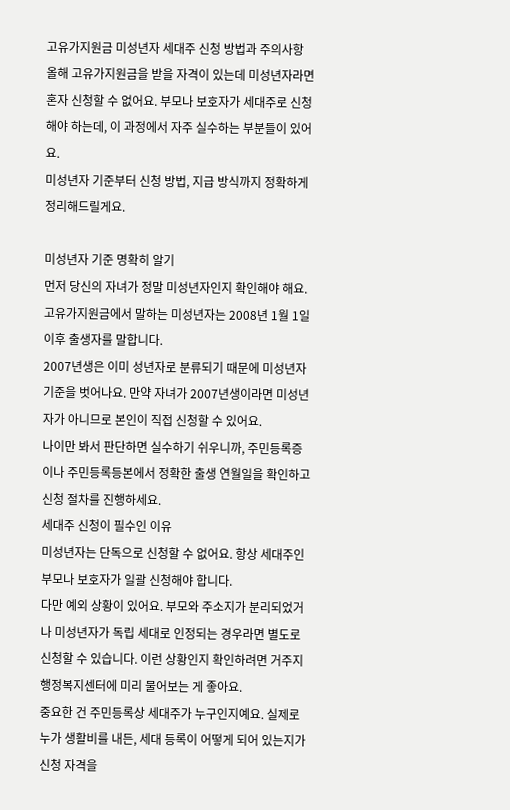고유가지원금 미성년자 세대주 신청 방법과 주의사항
올해 고유가지원금을 받을 자격이 있는데 미성년자라면 혼자 신청할 수 없어요. 부모나 보호자가 세대주로 신청해야 하는데, 이 과정에서 자주 실수하는 부분들이 있어요.
미성년자 기준부터 신청 방법, 지급 방식까지 정확하게 정리해드릴게요.

미성년자 기준 명확히 알기
먼저 당신의 자녀가 정말 미성년자인지 확인해야 해요. 고유가지원금에서 말하는 미성년자는 2008년 1월 1일 이후 출생자를 말합니다.
2007년생은 이미 성년자로 분류되기 때문에 미성년자 기준을 벗어나요. 만약 자녀가 2007년생이라면 미성년자가 아니므로 본인이 직접 신청할 수 있어요.
나이만 봐서 판단하면 실수하기 쉬우니까, 주민등록증이나 주민등록등본에서 정확한 출생 연월일을 확인하고 신청 절차를 진행하세요.
세대주 신청이 필수인 이유
미성년자는 단독으로 신청할 수 없어요. 항상 세대주인 부모나 보호자가 일괄 신청해야 합니다.
다만 예외 상황이 있어요. 부모와 주소지가 분리되었거나 미성년자가 독립 세대로 인정되는 경우라면 별도로 신청할 수 있습니다. 이런 상황인지 확인하려면 거주지 행정복지센터에 미리 물어보는 게 좋아요.
중요한 건 주민등록상 세대주가 누구인지예요. 실제로 누가 생활비를 내든, 세대 등록이 어떻게 되어 있는지가 신청 자격을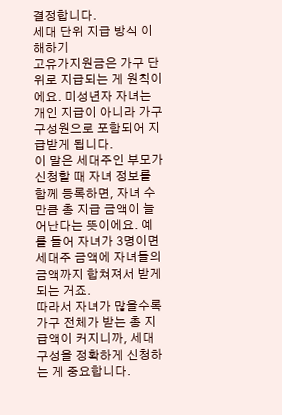결정합니다.
세대 단위 지급 방식 이해하기
고유가지원금은 가구 단위로 지급되는 게 원칙이에요. 미성년자 자녀는 개인 지급이 아니라 가구 구성원으로 포함되어 지급받게 됩니다.
이 말은 세대주인 부모가 신청할 때 자녀 정보를 함께 등록하면, 자녀 수만큼 총 지급 금액이 늘어난다는 뜻이에요. 예를 들어 자녀가 3명이면 세대주 금액에 자녀들의 금액까지 합쳐져서 받게 되는 거죠.
따라서 자녀가 많을수록 가구 전체가 받는 총 지급액이 커지니까, 세대 구성을 정확하게 신청하는 게 중요합니다.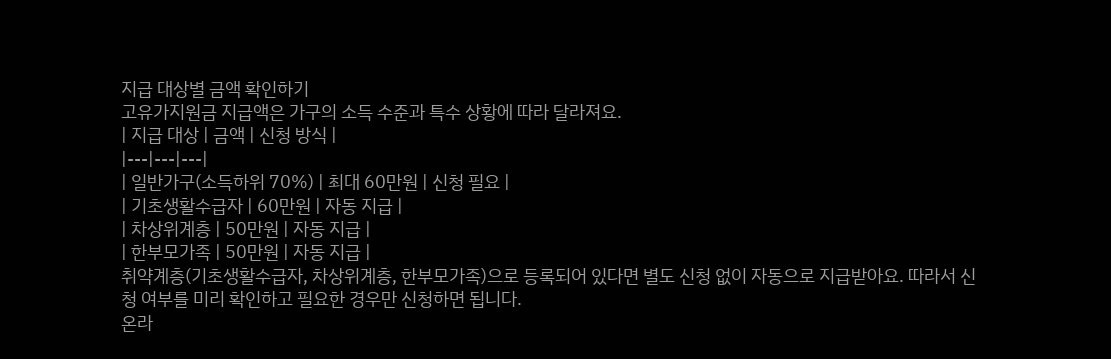지급 대상별 금액 확인하기
고유가지원금 지급액은 가구의 소득 수준과 특수 상황에 따라 달라져요.
| 지급 대상 | 금액 | 신청 방식 |
|---|---|---|
| 일반가구(소득하위 70%) | 최대 60만원 | 신청 필요 |
| 기초생활수급자 | 60만원 | 자동 지급 |
| 차상위계층 | 50만원 | 자동 지급 |
| 한부모가족 | 50만원 | 자동 지급 |
취약계층(기초생활수급자, 차상위계층, 한부모가족)으로 등록되어 있다면 별도 신청 없이 자동으로 지급받아요. 따라서 신청 여부를 미리 확인하고 필요한 경우만 신청하면 됩니다.
온라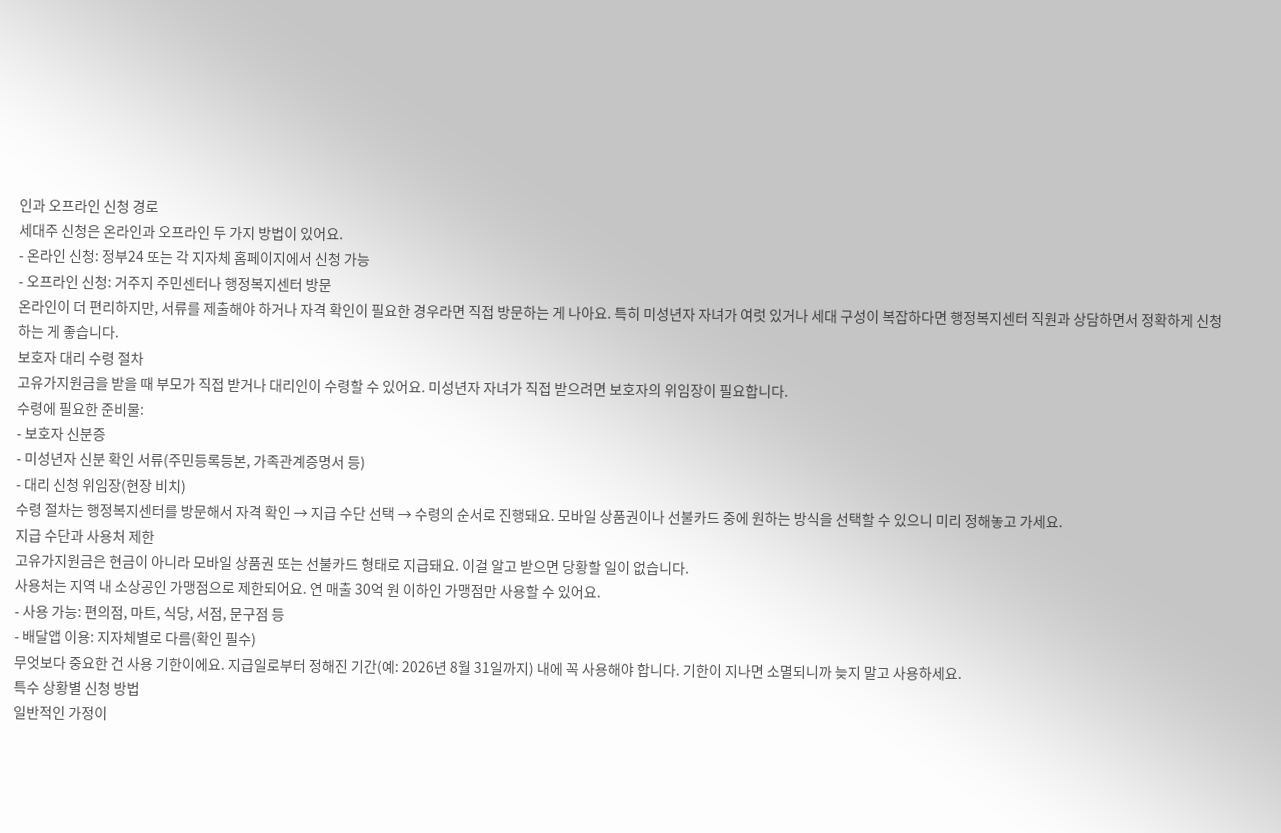인과 오프라인 신청 경로
세대주 신청은 온라인과 오프라인 두 가지 방법이 있어요.
- 온라인 신청: 정부24 또는 각 지자체 홈페이지에서 신청 가능
- 오프라인 신청: 거주지 주민센터나 행정복지센터 방문
온라인이 더 편리하지만, 서류를 제출해야 하거나 자격 확인이 필요한 경우라면 직접 방문하는 게 나아요. 특히 미성년자 자녀가 여럿 있거나 세대 구성이 복잡하다면 행정복지센터 직원과 상담하면서 정확하게 신청하는 게 좋습니다.
보호자 대리 수령 절차
고유가지원금을 받을 때 부모가 직접 받거나 대리인이 수령할 수 있어요. 미성년자 자녀가 직접 받으려면 보호자의 위임장이 필요합니다.
수령에 필요한 준비물:
- 보호자 신분증
- 미성년자 신분 확인 서류(주민등록등본, 가족관계증명서 등)
- 대리 신청 위임장(현장 비치)
수령 절차는 행정복지센터를 방문해서 자격 확인 → 지급 수단 선택 → 수령의 순서로 진행돼요. 모바일 상품권이나 선불카드 중에 원하는 방식을 선택할 수 있으니 미리 정해놓고 가세요.
지급 수단과 사용처 제한
고유가지원금은 현금이 아니라 모바일 상품권 또는 선불카드 형태로 지급돼요. 이걸 알고 받으면 당황할 일이 없습니다.
사용처는 지역 내 소상공인 가맹점으로 제한되어요. 연 매출 30억 원 이하인 가맹점만 사용할 수 있어요.
- 사용 가능: 편의점, 마트, 식당, 서점, 문구점 등
- 배달앱 이용: 지자체별로 다름(확인 필수)
무엇보다 중요한 건 사용 기한이에요. 지급일로부터 정해진 기간(예: 2026년 8월 31일까지) 내에 꼭 사용해야 합니다. 기한이 지나면 소멸되니까 늦지 말고 사용하세요.
특수 상황별 신청 방법
일반적인 가정이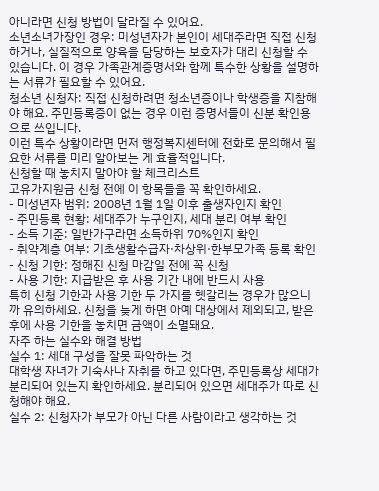아니라면 신청 방법이 달라질 수 있어요.
소년소녀가장인 경우: 미성년자가 본인이 세대주라면 직접 신청하거나, 실질적으로 양육을 담당하는 보호자가 대리 신청할 수 있습니다. 이 경우 가족관계증명서와 함께 특수한 상황을 설명하는 서류가 필요할 수 있어요.
청소년 신청자: 직접 신청하려면 청소년증이나 학생증을 지참해야 해요. 주민등록증이 없는 경우 이런 증명서들이 신분 확인용으로 쓰입니다.
이런 특수 상황이라면 먼저 행정복지센터에 전화로 문의해서 필요한 서류를 미리 알아보는 게 효율적입니다.
신청할 때 놓치지 말아야 할 체크리스트
고유가지원금 신청 전에 이 항목들을 꼭 확인하세요.
- 미성년자 범위: 2008년 1월 1일 이후 출생자인지 확인
- 주민등록 현황: 세대주가 누구인지, 세대 분리 여부 확인
- 소득 기준: 일반가구라면 소득하위 70%인지 확인
- 취약계층 여부: 기초생활수급자·차상위·한부모가족 등록 확인
- 신청 기한: 정해진 신청 마감일 전에 꼭 신청
- 사용 기한: 지급받은 후 사용 기간 내에 반드시 사용
특히 신청 기한과 사용 기한 두 가지를 헷갈리는 경우가 많으니까 유의하세요. 신청을 늦게 하면 아예 대상에서 제외되고, 받은 후에 사용 기한을 놓치면 금액이 소멸돼요.
자주 하는 실수와 해결 방법
실수 1: 세대 구성을 잘못 파악하는 것
대학생 자녀가 기숙사나 자취를 하고 있다면, 주민등록상 세대가 분리되어 있는지 확인하세요. 분리되어 있으면 세대주가 따로 신청해야 해요.
실수 2: 신청자가 부모가 아닌 다른 사람이라고 생각하는 것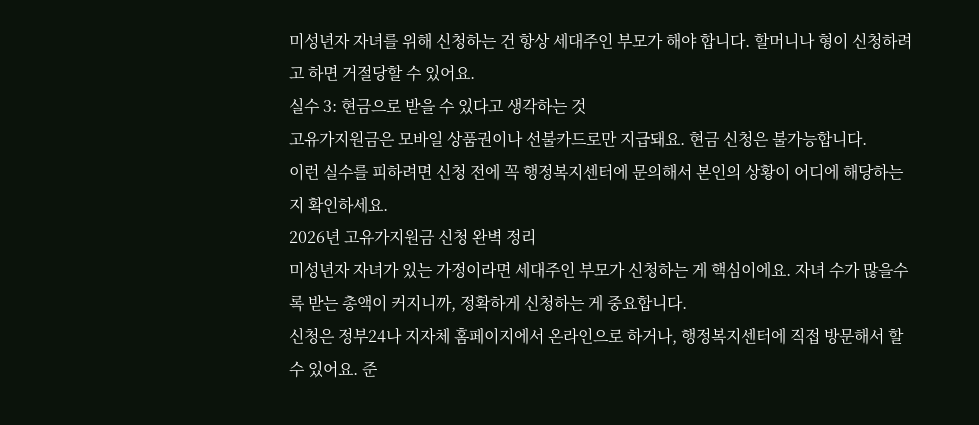미성년자 자녀를 위해 신청하는 건 항상 세대주인 부모가 해야 합니다. 할머니나 형이 신청하려고 하면 거절당할 수 있어요.
실수 3: 현금으로 받을 수 있다고 생각하는 것
고유가지원금은 모바일 상품권이나 선불카드로만 지급돼요. 현금 신청은 불가능합니다.
이런 실수를 피하려면 신청 전에 꼭 행정복지센터에 문의해서 본인의 상황이 어디에 해당하는지 확인하세요.
2026년 고유가지원금 신청 완벽 정리
미성년자 자녀가 있는 가정이라면 세대주인 부모가 신청하는 게 핵심이에요. 자녀 수가 많을수록 받는 총액이 커지니까, 정확하게 신청하는 게 중요합니다.
신청은 정부24나 지자체 홈페이지에서 온라인으로 하거나, 행정복지센터에 직접 방문해서 할 수 있어요. 준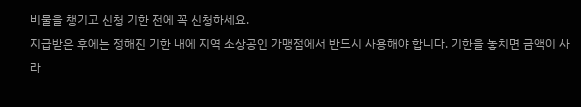비물을 챙기고 신청 기한 전에 꼭 신청하세요.
지급받은 후에는 정해진 기한 내에 지역 소상공인 가맹점에서 반드시 사용해야 합니다. 기한을 놓치면 금액이 사라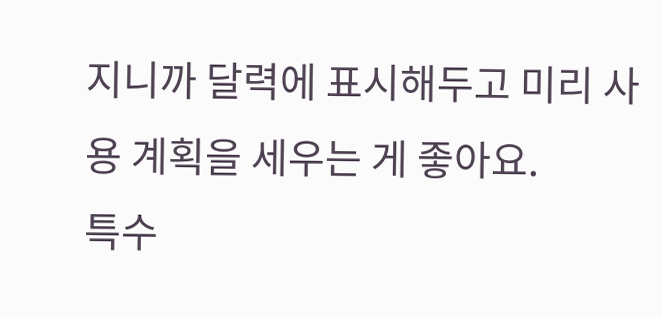지니까 달력에 표시해두고 미리 사용 계획을 세우는 게 좋아요.
특수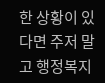한 상황이 있다면 주저 말고 행정복지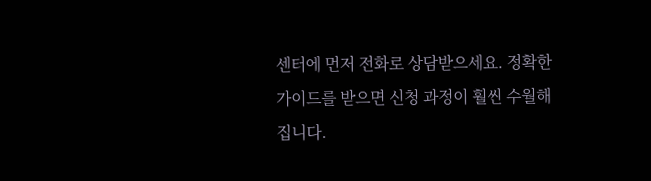센터에 먼저 전화로 상담받으세요. 정확한 가이드를 받으면 신청 과정이 훨씬 수월해집니다.